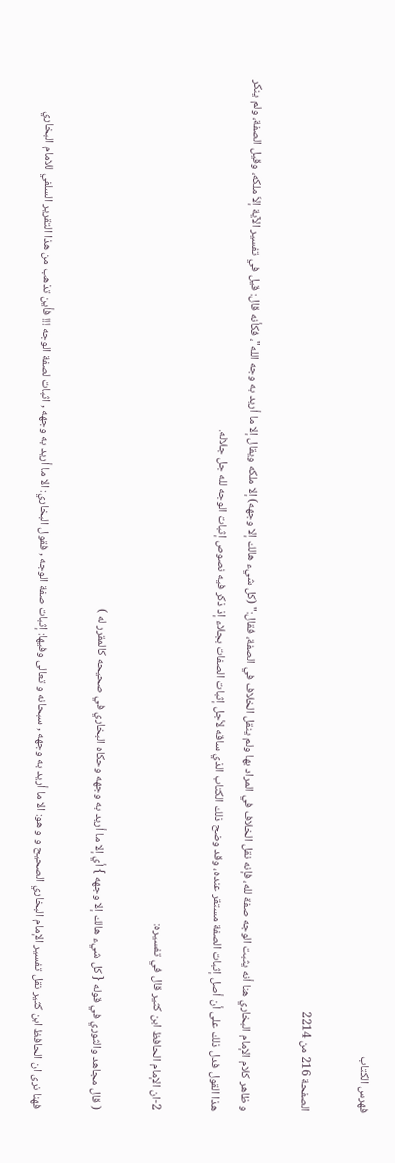فهرس الكتاب

الصفحة 216 من 2214

و ظاهر كلام الإمام البخاري هنا أنه يثبت الوجه صفة لله، فإنه نقل الخلاف في المراد بها ولم ينقل الخلاف في الصفة، فقال:" (كل شيء هالك إلا وجهه) إلا ملكه ويقال إلا ما أريد به وجه الله"، فكأنه قال: قيل في تفسير الآية إلاّ ملكه، وقيل الصفة، ولم ينكر هذا القول فدل ذلك على أن أصل إثبات الصفة مستقر عنده، وقد وضح ذلك الكتاب الذي ساقه لأجل إثبات الصفات بجلاء إذ ذكر فيه نصوص إثبات الوجه لله جل جلاله.

2-ان الإمام الحافظ ابن كثير قال في تفسيره:

( قال مجاهد والثوري في قوله { كل شيء هالك إلا وجهه } أي إلا ما أريد به وجهه وحكاه البخاري في صحيحه كالمقرر له )

فهنا نرى ان الحافظ ابن كثير نقل تفسير الإمام البخاري الصحيح و و هو: الا ما أريد به وجهه , سبحانه و تعالى وفيها: إثبات صفة الوجه , فقول البخاري: الا ما أريد به وجهه , اثبات لصفة الوجه !!! فأين تذهب من هذا التقرير السلفي للامام البخاري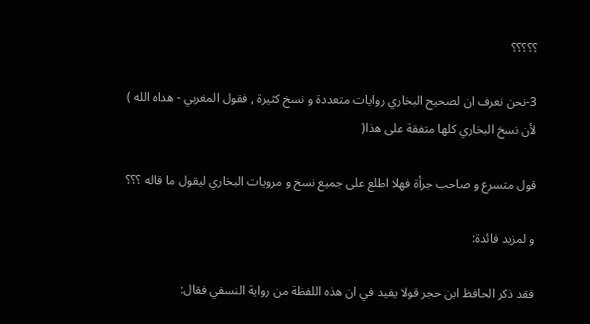؟؟؟؟؟

3-نحن نعرف ان لصحيح البخاري روايات متعددة و نسخ كثيرة , فقول المغربي - هداه الله ) لأن نسخ البخاري كلها متفقة على هذا(

قول متسرع و صاحب جرأة فهلا اطلع على جميع نسخ و مرويات البخاري ليقول ما قاله ؟؟؟

و لمزيد فائدة:

فقد ذكر الحافظ ابن حجر قولا يفيد في ان هذه اللفظة من رواية النسفي فقال: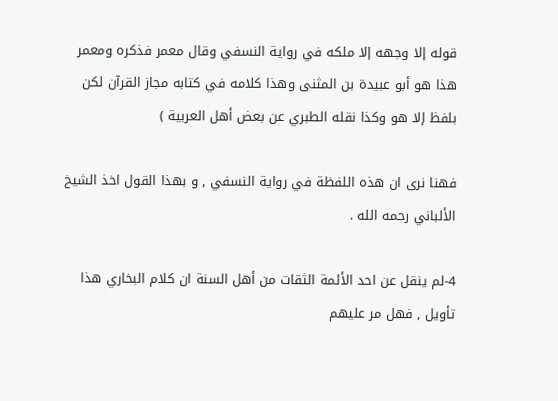قوله إلا وجهه إلا ملكه في رواية النسفي وقال معمر فذكره ومعمر هذا هو أبو عبيدة بن المثنى وهذا كلامه في كتابه مجاز القرآن لكن بلفظ إلا هو وكذا نقله الطبري عن بعض أهل العربية )

فهنا نرى ان هذه اللفظة في رواية النسفي , و بهذا القول اخذ الشيخ الألباني رحمه الله .

4-لم ينقل عن احد الأئمة الثقات من أهل السنة ان كلام البخاري هذا تأويل , فهل مر عليهم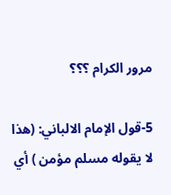مرور الكرام ؟؟؟

5-قول الإمام الالباني: (هذا لا يقوله مسلم مؤمن ) أي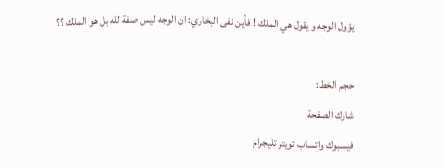يؤول الوجه و يقول هي الملك ! فأين نفى البخاري: ان الوجه ليس صفة لله بل هو الملك ؟؟

حجم الخط:
شارك الصفحة
فيسبوك واتساب تويتر تليجرام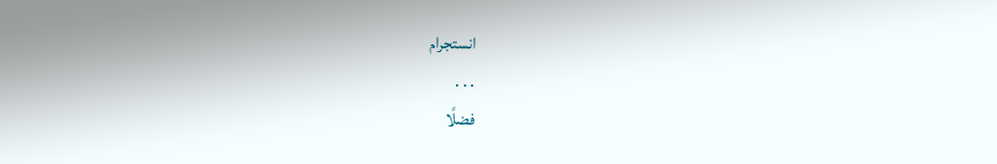انستجرام
. . .
فضلًا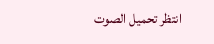انتظر تحميل الصوت